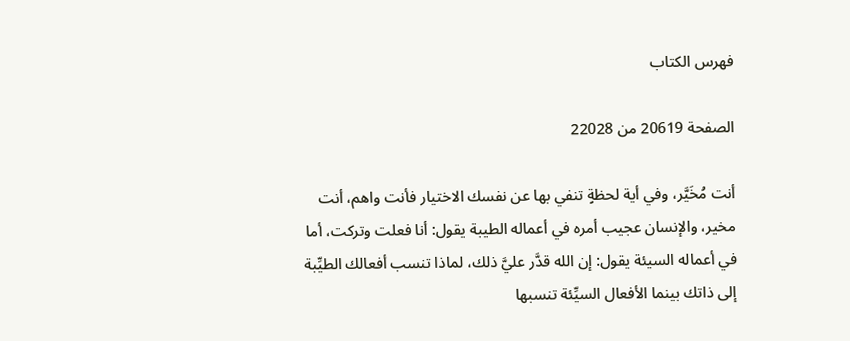فهرس الكتاب

الصفحة 20619 من 22028

أنت مُخَيَّر، وفي أية لحظةٍ تنفي بها عن نفسك الاختيار فأنت واهم، أنت مخير، والإنسان عجيب أمره في أعماله الطيبة يقول: أنا فعلت وتركت، أما في أعماله السيئة يقول: إن الله قدَّر عليَّ ذلك، لماذا تنسب أفعالك الطيِّبة إلى ذاتك بينما الأفعال السيِّئة تنسبها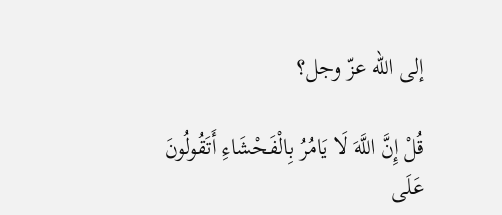إلى الله عزّ وجل؟

قُلْ إِنَّ اللَّهَ لَا يَامُرُ بِالْفَحْشَاءِ أَتَقُولُونَ عَلَى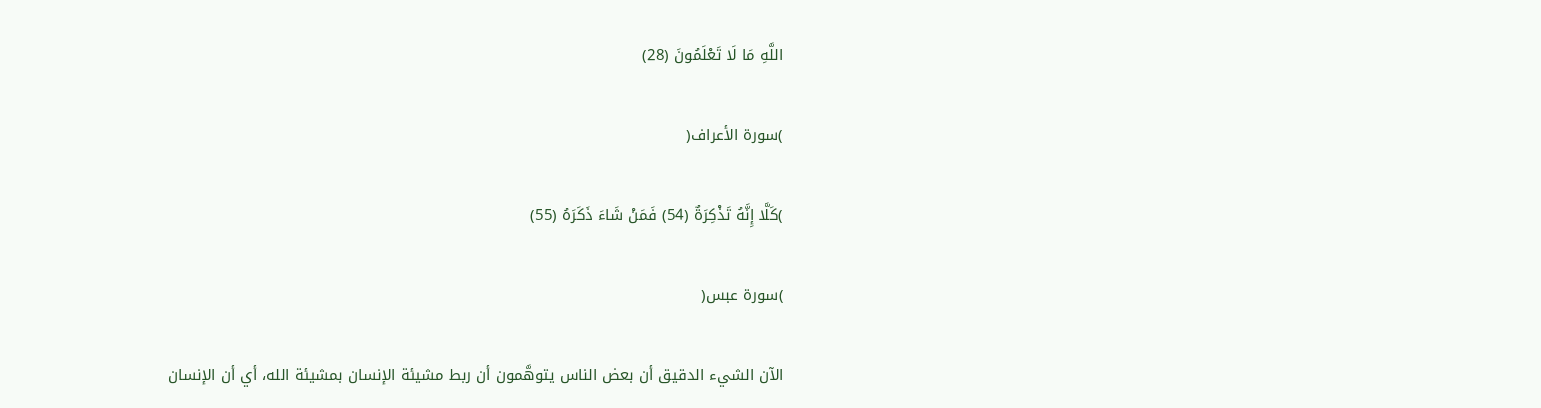اللَّهِ مَا لَا تَعْلَمُونَ (28)

)سورة الأعراف(

)كَلَّا إِنَّهُ تَذْكِرَةٌ (54) فَمَنْ شَاءَ ذَكَرَهُ (55)

)سورة عبس(

الآن الشيء الدقيق أن بعض الناس يتوهَّمون أن ربط مشيئة الإنسان بمشيئة الله، أي أن الإنسان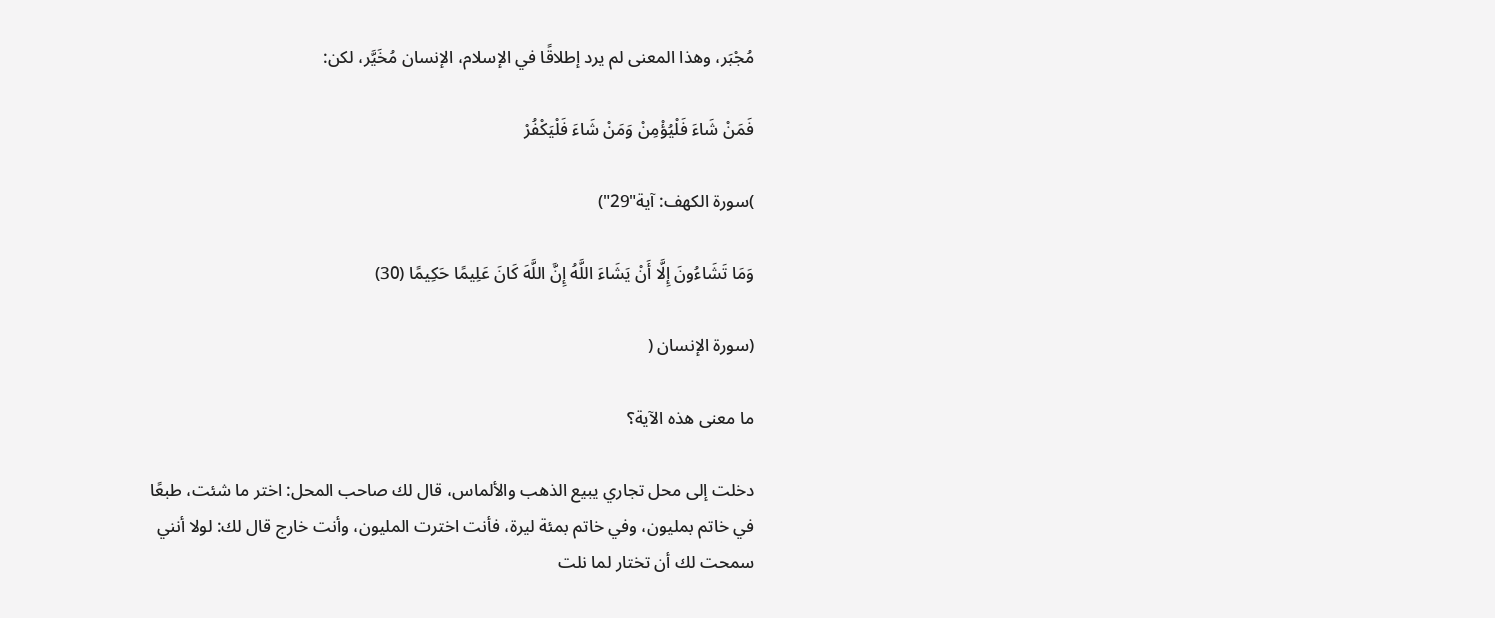مُجْبَر، وهذا المعنى لم يرد إطلاقًا في الإسلام، الإنسان مُخَيَّر، لكن:

فَمَنْ شَاءَ فَلْيُؤْمِنْ وَمَنْ شَاءَ فَلْيَكْفُرْ

)سورة الكهف: آية"29")

وَمَا تَشَاءُونَ إِلَّا أَنْ يَشَاءَ اللَّهُ إِنَّ اللَّهَ كَانَ عَلِيمًا حَكِيمًا (30)

(سورة الإنسان (

ما معنى هذه الآية؟

دخلت إلى محل تجاري يبيع الذهب والألماس، قال لك صاحب المحل: اختر ما شئت، طبعًا في خاتم بمليون، وفي خاتم بمئة ليرة، فأنت اخترت المليون، وأنت خارج قال لك: لولا أنني سمحت لك أن تختار لما نلت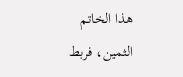هذا الخاتم الثمين، فربط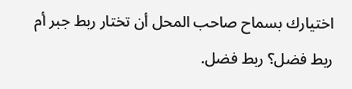اختيارك بسماح صاحب المحل أن تختار ربط جبر أم ربط فضل؟ ربط فضل.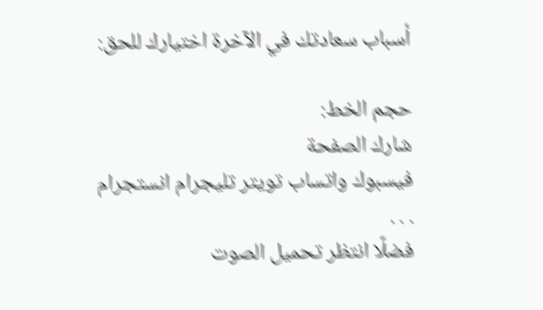أسباب سعادتك في الآخرة اختيارك للحق:

حجم الخط:
شارك الصفحة
فيسبوك واتساب تويتر تليجرام انستجرام
. . .
فضلًا انتظر تحميل الصوت